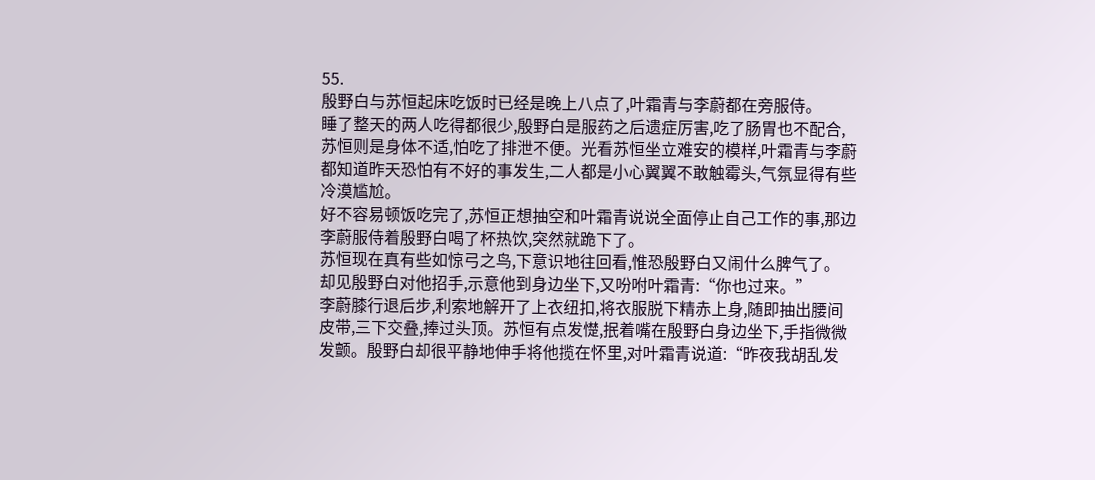55.
殷野白与苏恒起床吃饭时已经是晚上八点了,叶霜青与李蔚都在旁服侍。
睡了整天的两人吃得都很少,殷野白是服药之后遗症厉害,吃了肠胃也不配合,苏恒则是身体不适,怕吃了排泄不便。光看苏恒坐立难安的模样,叶霜青与李蔚都知道昨天恐怕有不好的事发生,二人都是小心翼翼不敢触霉头,气氛显得有些冷漠尴尬。
好不容易顿饭吃完了,苏恒正想抽空和叶霜青说说全面停止自己工作的事,那边李蔚服侍着殷野白喝了杯热饮,突然就跪下了。
苏恒现在真有些如惊弓之鸟,下意识地往回看,惟恐殷野白又闹什么脾气了。
却见殷野白对他招手,示意他到身边坐下,又吩咐叶霜青:“你也过来。”
李蔚膝行退后步,利索地解开了上衣纽扣,将衣服脱下精赤上身,随即抽出腰间皮带,三下交叠,捧过头顶。苏恒有点发憷,抿着嘴在殷野白身边坐下,手指微微发颤。殷野白却很平静地伸手将他揽在怀里,对叶霜青说道:“昨夜我胡乱发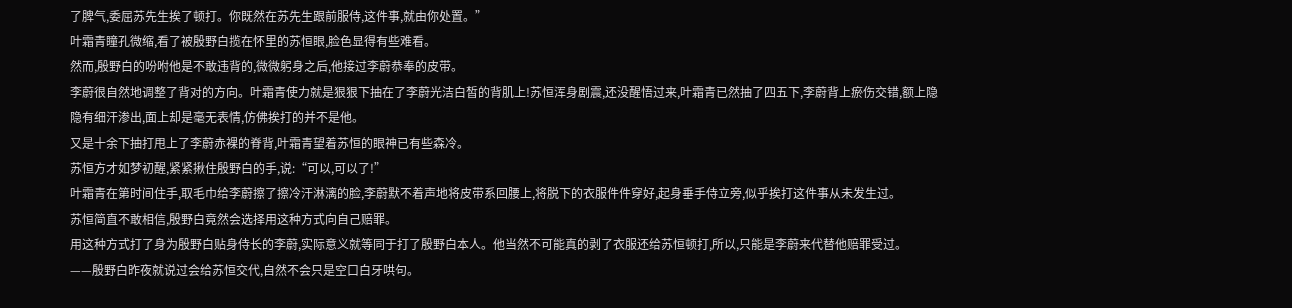了脾气,委屈苏先生挨了顿打。你既然在苏先生跟前服侍,这件事,就由你处置。”
叶霜青瞳孔微缩,看了被殷野白揽在怀里的苏恒眼,脸色显得有些难看。
然而,殷野白的吩咐他是不敢违背的,微微躬身之后,他接过李蔚恭奉的皮带。
李蔚很自然地调整了背对的方向。叶霜青使力就是狠狠下抽在了李蔚光洁白皙的背肌上!苏恒浑身剧震,还没醒悟过来,叶霜青已然抽了四五下,李蔚背上瘀伤交错,额上隐隐有细汗渗出,面上却是毫无表情,仿佛挨打的并不是他。
又是十余下抽打甩上了李蔚赤裸的脊背,叶霜青望着苏恒的眼神已有些森冷。
苏恒方才如梦初醒,紧紧揪住殷野白的手,说:“可以,可以了!”
叶霜青在第时间住手,取毛巾给李蔚擦了擦冷汗淋漓的脸,李蔚默不着声地将皮带系回腰上,将脱下的衣服件件穿好,起身垂手侍立旁,似乎挨打这件事从未发生过。
苏恒简直不敢相信,殷野白竟然会选择用这种方式向自己赔罪。
用这种方式打了身为殷野白贴身侍长的李蔚,实际意义就等同于打了殷野白本人。他当然不可能真的剥了衣服还给苏恒顿打,所以,只能是李蔚来代替他赔罪受过。
——殷野白昨夜就说过会给苏恒交代,自然不会只是空口白牙哄句。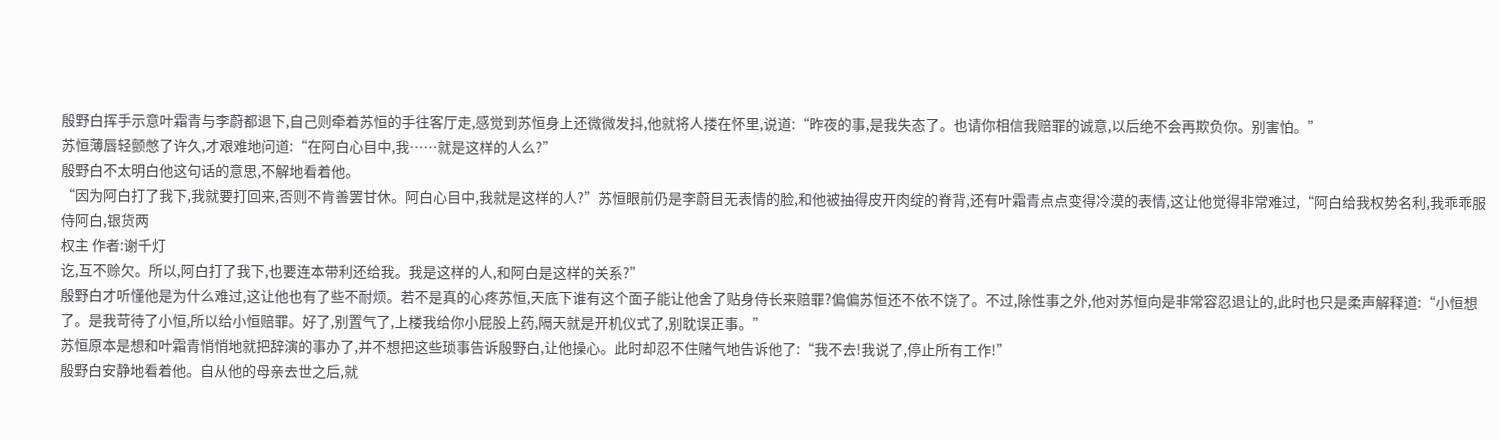殷野白挥手示意叶霜青与李蔚都退下,自己则牵着苏恒的手往客厅走,感觉到苏恒身上还微微发抖,他就将人搂在怀里,说道:“昨夜的事,是我失态了。也请你相信我赔罪的诚意,以后绝不会再欺负你。别害怕。”
苏恒薄唇轻颤憋了许久,才艰难地问道:“在阿白心目中,我……就是这样的人么?”
殷野白不太明白他这句话的意思,不解地看着他。
“因为阿白打了我下,我就要打回来,否则不肯善罢甘休。阿白心目中,我就是这样的人?”苏恒眼前仍是李蔚目无表情的脸,和他被抽得皮开肉绽的脊背,还有叶霜青点点变得冷漠的表情,这让他觉得非常难过,“阿白给我权势名利,我乖乖服侍阿白,银货两
权主 作者:谢千灯
讫,互不赊欠。所以,阿白打了我下,也要连本带利还给我。我是这样的人,和阿白是这样的关系?”
殷野白才听懂他是为什么难过,这让他也有了些不耐烦。若不是真的心疼苏恒,天底下谁有这个面子能让他舍了贴身侍长来赔罪?偏偏苏恒还不依不饶了。不过,除性事之外,他对苏恒向是非常容忍退让的,此时也只是柔声解释道:“小恒想了。是我苛待了小恒,所以给小恒赔罪。好了,别置气了,上楼我给你小屁股上药,隔天就是开机仪式了,别耽误正事。”
苏恒原本是想和叶霜青悄悄地就把辞演的事办了,并不想把这些琐事告诉殷野白,让他操心。此时却忍不住赌气地告诉他了:“我不去!我说了,停止所有工作!”
殷野白安静地看着他。自从他的母亲去世之后,就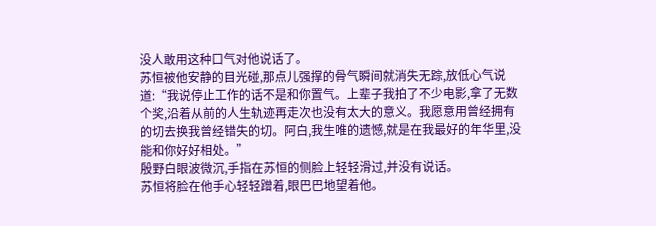没人敢用这种口气对他说话了。
苏恒被他安静的目光碰,那点儿强撑的骨气瞬间就消失无踪,放低心气说道:“我说停止工作的话不是和你置气。上辈子我拍了不少电影,拿了无数个奖,沿着从前的人生轨迹再走次也没有太大的意义。我愿意用曾经拥有的切去换我曾经错失的切。阿白,我生唯的遗憾,就是在我最好的年华里,没能和你好好相处。”
殷野白眼波微沉,手指在苏恒的侧脸上轻轻滑过,并没有说话。
苏恒将脸在他手心轻轻蹭着,眼巴巴地望着他。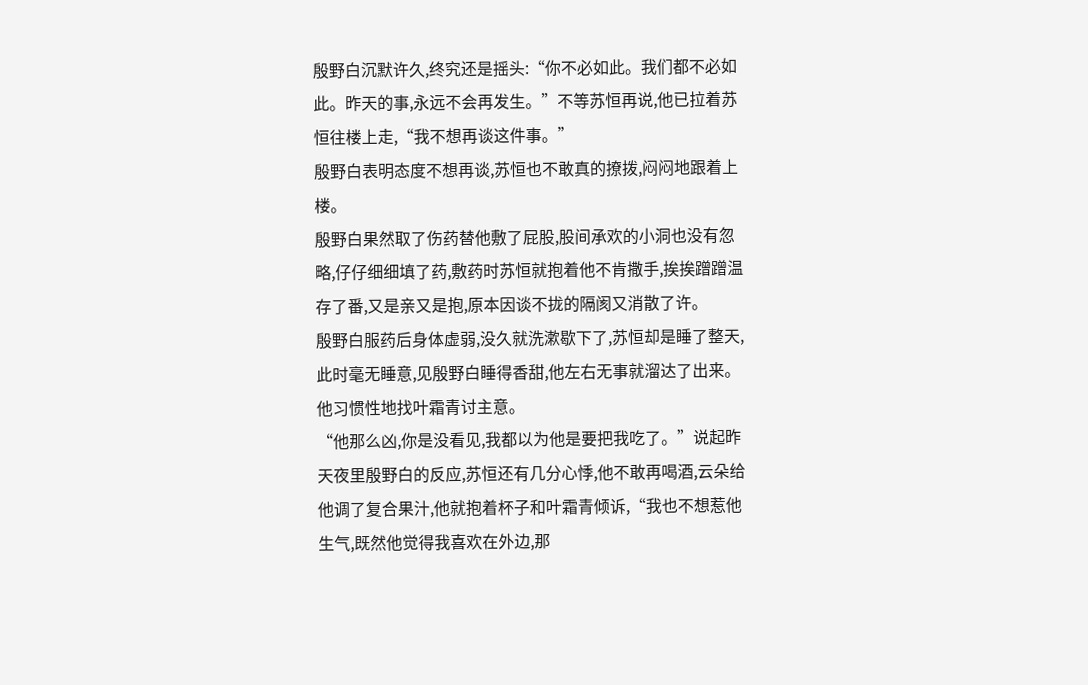殷野白沉默许久,终究还是摇头:“你不必如此。我们都不必如此。昨天的事,永远不会再发生。”不等苏恒再说,他已拉着苏恒往楼上走,“我不想再谈这件事。”
殷野白表明态度不想再谈,苏恒也不敢真的撩拨,闷闷地跟着上楼。
殷野白果然取了伤药替他敷了屁股,股间承欢的小洞也没有忽略,仔仔细细填了药,敷药时苏恒就抱着他不肯撒手,挨挨蹭蹭温存了番,又是亲又是抱,原本因谈不拢的隔阂又消散了许。
殷野白服药后身体虚弱,没久就洗漱歇下了,苏恒却是睡了整天,此时毫无睡意,见殷野白睡得香甜,他左右无事就溜达了出来。
他习惯性地找叶霜青讨主意。
“他那么凶,你是没看见,我都以为他是要把我吃了。”说起昨天夜里殷野白的反应,苏恒还有几分心悸,他不敢再喝酒,云朵给他调了复合果汁,他就抱着杯子和叶霜青倾诉,“我也不想惹他生气,既然他觉得我喜欢在外边,那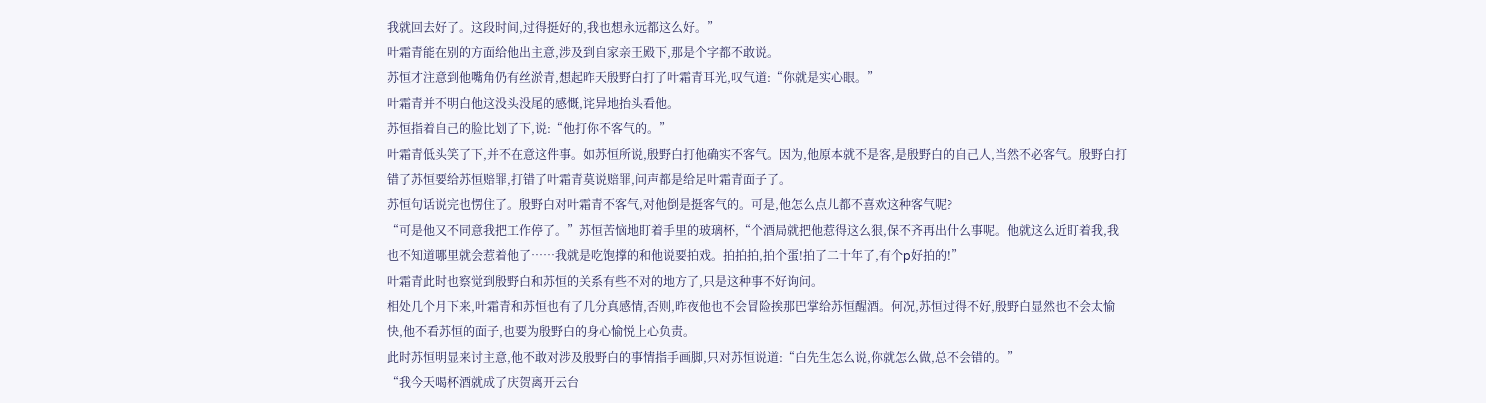我就回去好了。这段时间,过得挺好的,我也想永远都这么好。”
叶霜青能在别的方面给他出主意,涉及到自家亲王殿下,那是个字都不敢说。
苏恒才注意到他嘴角仍有丝淤青,想起昨天殷野白打了叶霜青耳光,叹气道:“你就是实心眼。”
叶霜青并不明白他这没头没尾的感慨,诧异地抬头看他。
苏恒指着自己的脸比划了下,说:“他打你不客气的。”
叶霜青低头笑了下,并不在意这件事。如苏恒所说,殷野白打他确实不客气。因为,他原本就不是客,是殷野白的自己人,当然不必客气。殷野白打错了苏恒要给苏恒赔罪,打错了叶霜青莫说赔罪,问声都是给足叶霜青面子了。
苏恒句话说完也愣住了。殷野白对叶霜青不客气,对他倒是挺客气的。可是,他怎么点儿都不喜欢这种客气呢?
“可是他又不同意我把工作停了。”苏恒苦恼地盯着手里的玻璃杯,“个酒局就把他惹得这么狠,保不齐再出什么事呢。他就这么近盯着我,我也不知道哪里就会惹着他了……我就是吃饱撑的和他说要拍戏。拍拍拍,拍个蛋!拍了二十年了,有个p好拍的!”
叶霜青此时也察觉到殷野白和苏恒的关系有些不对的地方了,只是这种事不好询问。
相处几个月下来,叶霜青和苏恒也有了几分真感情,否则,昨夜他也不会冒险挨那巴掌给苏恒醒酒。何况,苏恒过得不好,殷野白显然也不会太愉快,他不看苏恒的面子,也要为殷野白的身心愉悦上心负责。
此时苏恒明显来讨主意,他不敢对涉及殷野白的事情指手画脚,只对苏恒说道:“白先生怎么说,你就怎么做,总不会错的。”
“我今天喝杯酒就成了庆贺离开云台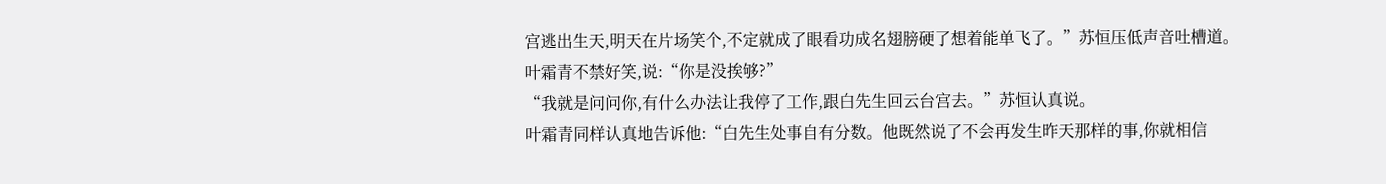宫逃出生天,明天在片场笑个,不定就成了眼看功成名翅膀硬了想着能单飞了。”苏恒压低声音吐槽道。
叶霜青不禁好笑,说:“你是没挨够?”
“我就是问问你,有什么办法让我停了工作,跟白先生回云台宫去。”苏恒认真说。
叶霜青同样认真地告诉他:“白先生处事自有分数。他既然说了不会再发生昨天那样的事,你就相信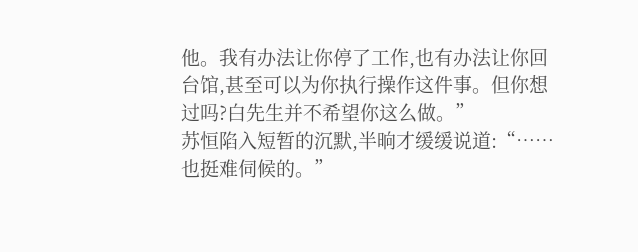他。我有办法让你停了工作,也有办法让你回台馆,甚至可以为你执行操作这件事。但你想过吗?白先生并不希望你这么做。”
苏恒陷入短暂的沉默,半晌才缓缓说道:“……也挺难伺候的。”